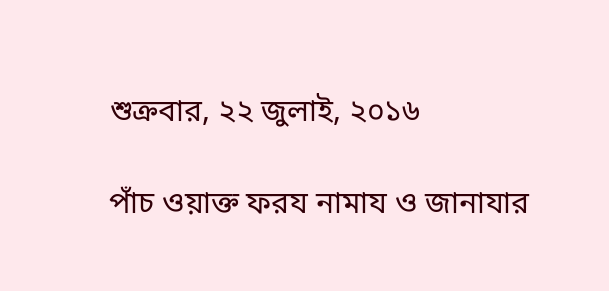শুক্রবার, ২২ জুলাই, ২০১৬

পাঁচ ওয়াক্ত ফরয নামায ও জানাযার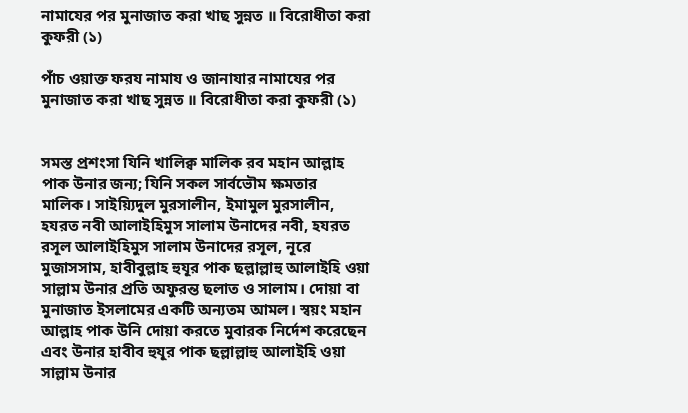নামাযের পর মুনাজাত করা খাছ সুন্নত ॥ বিরোধীতা করা কুফরী (১)

পাঁচ ওয়াক্ত ফরয নামায ও জানাযার নামাযের পর মুনাজাত করা খাছ সুন্নত ॥ বিরোধীতা করা কুফরী (১)


সমস্ত প্রশংসা যিনি খালিক্ব মালিক রব মহান আল্লাহ পাক উনার জন্য; যিনি সকল সার্বভৌম ক্ষমতার মালিক। সাইয়্যিদুল মুরসালীন, ইমামুল মুরসালীন, হযরত নবী আলাইহিমুস সালাম উনাদের নবী, হযরত রসূল আলাইহিমুস সালাম উনাদের রসূল, নূরে মুজাসসাম, হাবীবুল্লাহ হুযূর পাক ছল্লাল্লাহু আলাইহি ওয়া সাল্লাম উনার প্রতি অফুরন্ত ছলাত ও সালাম। দোয়া বা মুনাজাত ইসলামের একটি অন্যতম আমল। স্বয়ং মহান আল্লাহ পাক উনি দোয়া করতে মুবারক নির্দেশ করেছেন এবং উনার হাবীব হুযূর পাক ছল্লাল্লাহু আলাইহি ওয়া সাল্লাম উনার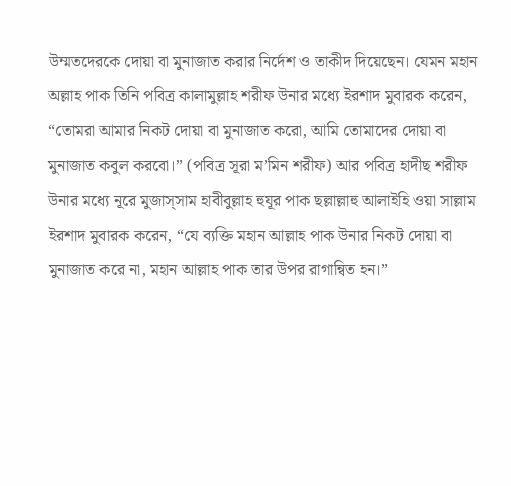উম্মতদেরকে দোয়া বা মুনাজাত করার নির্দেশ ও তাকীদ দিয়েছেন। যেমন মহান অল্লাহ পাক তিনি পবিত্র কালামুল্লাহ শরীফ উনার মধ্যে ইরশাদ মুবারক করেন, “তোমরা আমার নিকট দোয়া বা মুনাজাত করো, আমি তোমাদের দোয়া বা মুনাজাত কবুল করবো।” (পবিত্র সূরা ম’মিন শরীফ) আর পবিত্র হাদীছ শরীফ উনার মধ্যে নূরে মুজাস্সাম হাবীবুল্লাহ হুযূর পাক ছল্লাল্লাহু আলাইহি ওয়া সাল্লাম ইরশাদ মুবারক করেন, “যে ব্যক্তি মহান আল্লাহ পাক উনার নিকট দোয়া বা মুনাজাত করে না, মহান আল্লাহ পাক তার উপর রাগান্বিত হন।”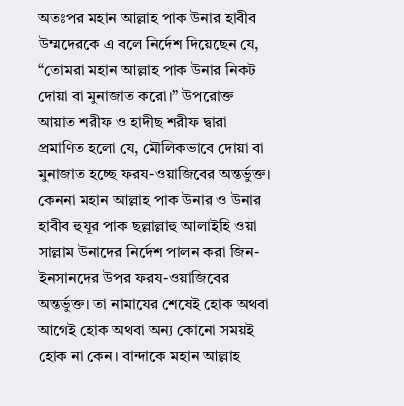অতঃপর মহান আল্লাহ পাক উনার হাবীব উম্মদেরকে এ বলে নির্দেশ দিয়েছেন যে, “তোমরা মহান আল্লাহ পাক উনার নিকট দোয়া বা মুনাজাত করো।” উপরোক্ত আয়াত শরীফ ও হাদীছ শরীফ দ্বারা প্রমাণিত হলো যে, মৌলিকভাবে দোয়া বা মুনাজাত হচ্ছে ফরয-ওয়াজিবের অন্তর্ভুক্ত। কেননা মহান আল্লাহ পাক উনার ও উনার হাবীব হুযূর পাক ছল্লাল্লাহু আলাইহি ওয়া সাল্লাম উনাদের নির্দেশ পালন করা জিন-ইনসানদের উপর ফরয-ওয়াজিবের অন্তর্ভুক্ত। তা নামাযের শেষেই হোক অথবা আগেই হোক অথবা অন্য কোনো সময়ই হোক না কেন। বান্দাকে মহান আল্লাহ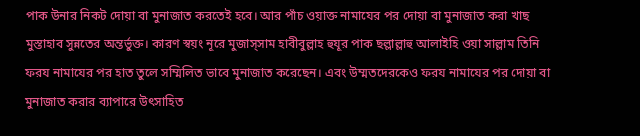পাক উনার নিকট দোয়া বা মুনাজাত করতেই হবে। আর পাঁচ ওয়াক্ত নামাযের পর দোয়া বা মুনাজাত করা খাছ মুস্তাহাব সুন্নতের অন্তর্ভুক্ত। কারণ স্বয়ং নূরে মুজাস্সাম হাবীবুল্লাহ হুযূর পাক ছল্লাল্লাহু আলাইহি ওয়া সাল্লাম তিনি ফরয নামাযের পর হাত তুলে সম্মিলিত ভাবে মুনাজাত করেছেন। এবং উম্মতদেরকেও ফরয নামাযের পর দোয়া বা মুনাজাত করার ব্যাপারে উৎসাহিত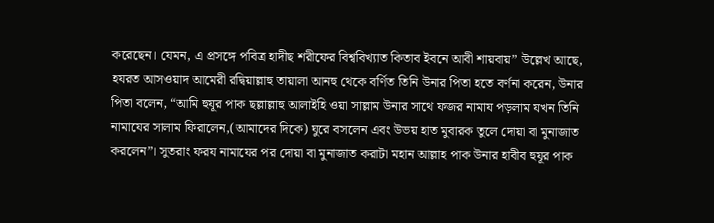করেছেন। যেমন, এ প্রসঙ্গে পবিত্র হাদীছ শরীফের বিশ্ববিখ্যাত কিতাব ইবনে আবী শায়বায়” উল্লেখ আছে, হযরত আসওয়াদ আমেরী রদ্বিয়াল্লাহু তায়ালা আনহু থেকে বর্ণিত তিনি উনার পিতা হতে বর্ণনা করেন, উনার পিতা বলেন, “আমি হুযূর পাক ছল্লাল্লাহু আলাইহি ওয়া সাল্লাম উনার সাথে ফজর নামায পড়লাম যখন তিনি নামাযের সালাম ফিরালেন,(আমাদের দিকে) ঘুরে বসলেন এবং উভয় হাত মুবারক তুলে দোয়া বা মুনাজাত করলেন”। সুতরাং ফরয নামাযের পর দোয়া বা মুনাজাত করাটা মহান আল্লাহ পাক উনার হাবীব হুযূর পাক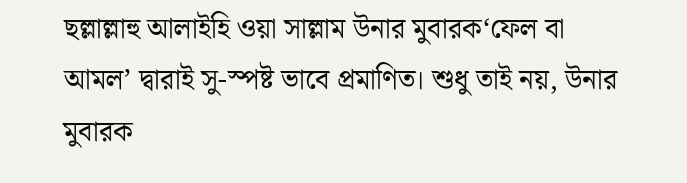ছল্লাল্লাহু আলাইহি ওয়া সাল্লাম উনার মুবারক‘ফেল বা আমল’ দ্বারাই সু-স্পষ্ট ভাবে প্রমাণিত। শুধু তাই নয়, উনার মুবারক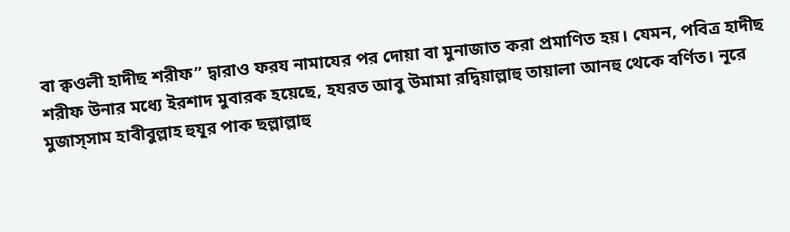বা ক্বওলী হাদীছ শরীফ” দ্বারাও ফরয নামাযের পর দোয়া বা মুনাজাত করা প্রমাণিত হয়। যেমন, পবিত্র হাদীছ শরীফ উনার মধ্যে ইরশাদ মুবারক হয়েছে, হযরত আবু উমামা রদ্বিয়াল্লাহু তায়ালা আনহু থেকে বর্ণিত। নূরে মুজাস্সাম হাবীবুল্লাহ হুযূর পাক ছল্লাল্লাহু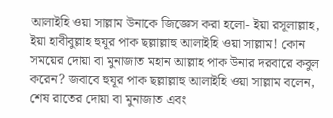আলাইহি ওয়া সাল্লাম উনাকে জিজ্ঞেস করা হলো- ইয়া রসূলাল্লাহ, ইয়া হাবীবুল্লাহ হুযূর পাক ছল্লাল্লাহু আলাইহি ওয়া সাল্লাম! কোন সময়ের দোয়া বা মুনাজাত মহান আল্লাহ পাক উনার দরবারে কবুল করেন? জবাবে হুযূর পাক ছল্লাল্লাহু আলাইহি ওয়া সাল্লাম বলেন, শেষ রাতের দোয়া বা মুনাজাত এবং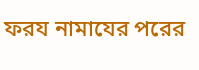ফরয নামাযের পরের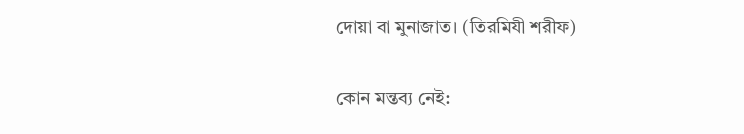দোয়া বা মুনাজাত। (তিরমিযী শরীফ)

কোন মন্তব্য নেই: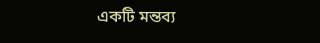একটি মন্তব্য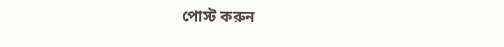পোস্ট করুন